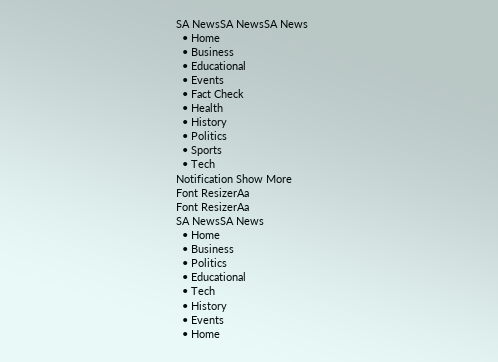SA NewsSA NewsSA News
  • Home
  • Business
  • Educational
  • Events
  • Fact Check
  • Health
  • History
  • Politics
  • Sports
  • Tech
Notification Show More
Font ResizerAa
Font ResizerAa
SA NewsSA News
  • Home
  • Business
  • Politics
  • Educational
  • Tech
  • History
  • Events
  • Home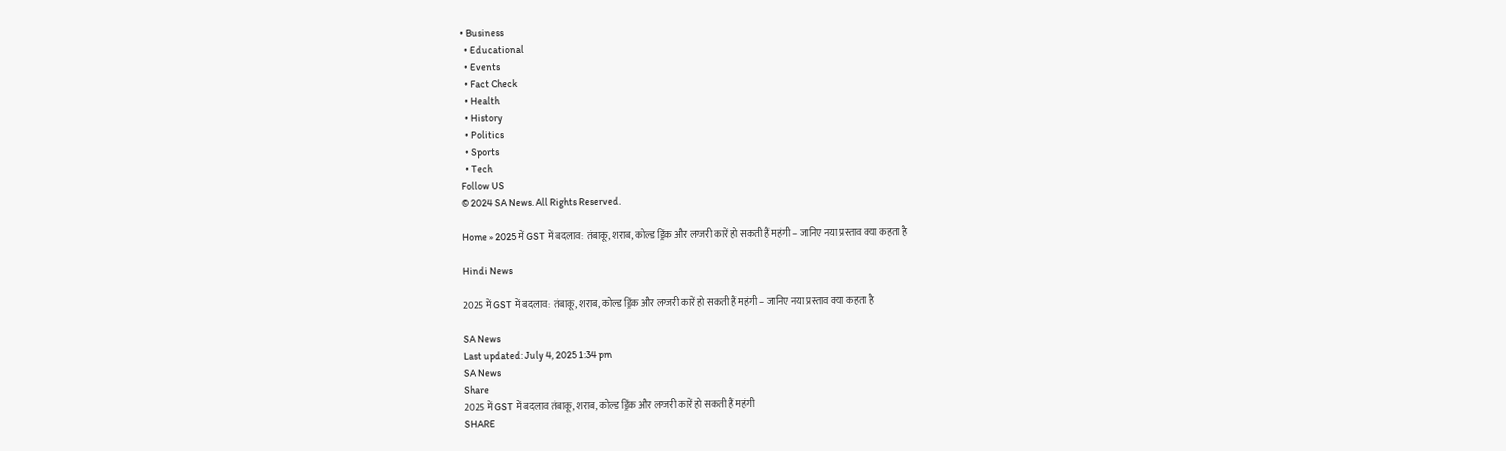• Business
  • Educational
  • Events
  • Fact Check
  • Health
  • History
  • Politics
  • Sports
  • Tech
Follow US
© 2024 SA News. All Rights Reserved.

Home » 2025 में GST में बदलाव: तंबाकू, शराब, कोल्ड ड्रिंक और लग्जरी कारें हो सकती हैं महंगी – जानिए नया प्रस्ताव क्या कहता है

Hindi News

2025 में GST में बदलाव: तंबाकू, शराब, कोल्ड ड्रिंक और लग्जरी कारें हो सकती हैं महंगी – जानिए नया प्रस्ताव क्या कहता है

SA News
Last updated: July 4, 2025 1:34 pm
SA News
Share
2025 में GST में बदलाव तंबाकू, शराब, कोल्ड ड्रिंक और लग्जरी कारें हो सकती हैं महंगी
SHARE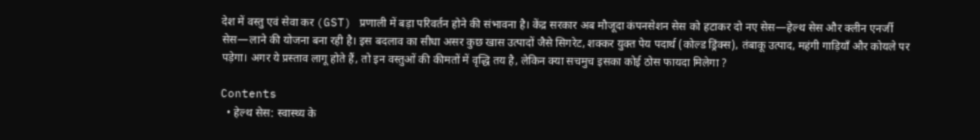देश में वस्तु एवं सेवा कर (GST) प्रणाली में बड़ा परिवर्तन होने की संभावना है। केंद्र सरकार अब मौजूदा कंपनसेशन सेस को हटाकर दो नए सेस—हेल्थ सेस और क्लीन एनर्जी सेस—लाने की योजना बना रही है। इस बदलाव का सीधा असर कुछ खास उत्पादों जैसे सिगरेट, शक्कर युक्त पेय पदार्थ (कोल्ड ड्रिंक्स), तंबाकू उत्पाद, महंगी गाड़ियाँ और कोयले पर पड़ेगा। अगर ये प्रस्ताव लागू होते हैं, तो इन वस्तुओं की कीमतों में वृद्धि तय है, लेकिन क्या सचमुच इसका कोई ठोस फायदा मिलेगा ?

Contents
  • हेल्थ सेस: स्वास्थ्य के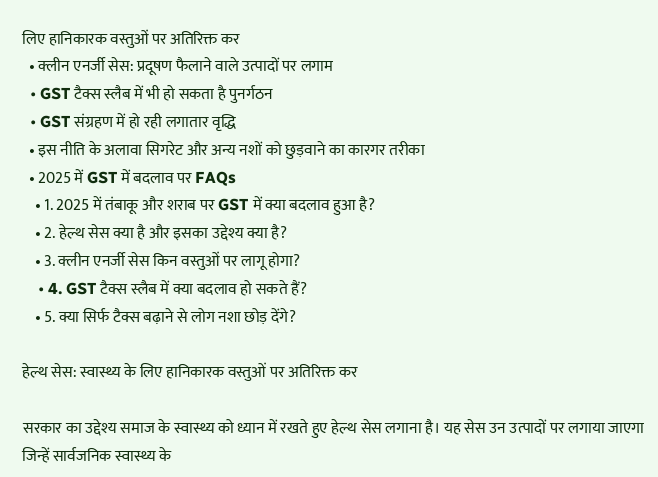लिए हानिकारक वस्तुओं पर अतिरिक्त कर
  • क्लीन एनर्जी सेस: प्रदूषण फैलाने वाले उत्पादों पर लगाम
  • GST टैक्स स्लैब में भी हो सकता है पुनर्गठन
  • GST संग्रहण में हो रही लगातार वृद्धि
  • इस नीति के अलावा सिगरेट और अन्य नशों को छुड़वाने का कारगर तरीका
  • 2025 में GST में बदलाव पर FAQs
    • 1. 2025 में तंबाकू और शराब पर GST में क्या बदलाव हुआ है?
    • 2. हेल्थ सेस क्या है और इसका उद्देश्य क्या है?
    • 3. क्लीन एनर्जी सेस किन वस्तुओं पर लागू होगा?
    • 4. GST टैक्स स्लैब में क्या बदलाव हो सकते हैं?
    • 5. क्या सिर्फ टैक्स बढ़ाने से लोग नशा छोड़ देंगे?

हेल्थ सेस: स्वास्थ्य के लिए हानिकारक वस्तुओं पर अतिरिक्त कर

सरकार का उद्देश्य समाज के स्वास्थ्य को ध्यान में रखते हुए हेल्थ सेस लगाना है। यह सेस उन उत्पादों पर लगाया जाएगा जिन्हें सार्वजनिक स्वास्थ्य के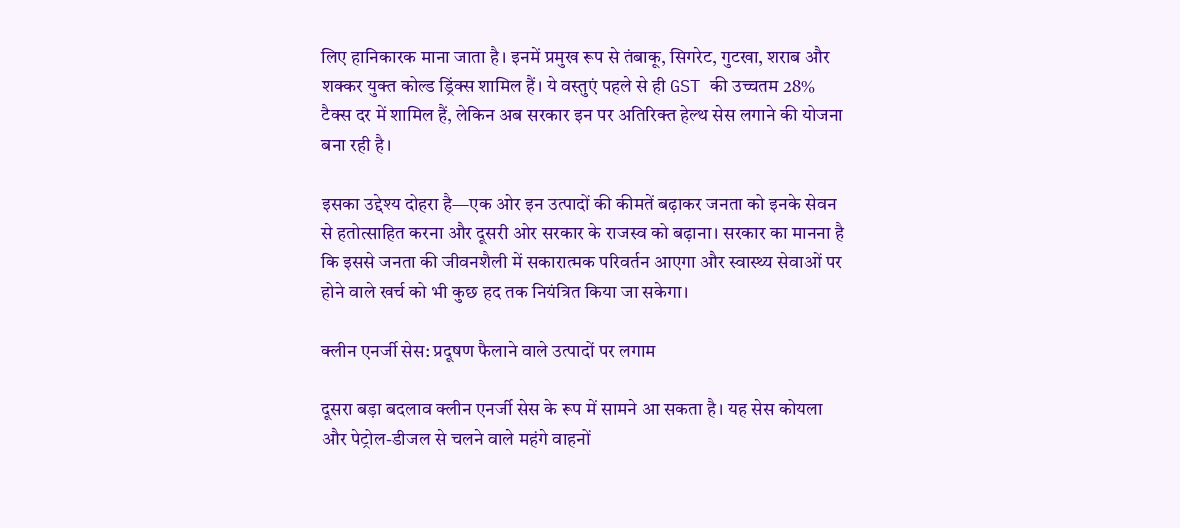लिए हानिकारक माना जाता है। इनमें प्रमुख रूप से तंबाकू, सिगरेट, गुटखा, शराब और शक्कर युक्त कोल्ड ड्रिंक्स शामिल हैं। ये वस्तुएं पहले से ही GST की उच्चतम 28% टैक्स दर में शामिल हैं, लेकिन अब सरकार इन पर अतिरिक्त हेल्थ सेस लगाने की योजना बना रही है।

इसका उद्देश्य दोहरा है—एक ओर इन उत्पादों की कीमतें बढ़ाकर जनता को इनके सेवन से हतोत्साहित करना और दूसरी ओर सरकार के राजस्व को बढ़ाना। सरकार का मानना है कि इससे जनता की जीवनशैली में सकारात्मक परिवर्तन आएगा और स्वास्थ्य सेवाओं पर होने वाले खर्च को भी कुछ हद तक नियंत्रित किया जा सकेगा।

क्लीन एनर्जी सेस: प्रदूषण फैलाने वाले उत्पादों पर लगाम

दूसरा बड़ा बदलाव क्लीन एनर्जी सेस के रूप में सामने आ सकता है। यह सेस कोयला और पेट्रोल-डीजल से चलने वाले महंगे वाहनों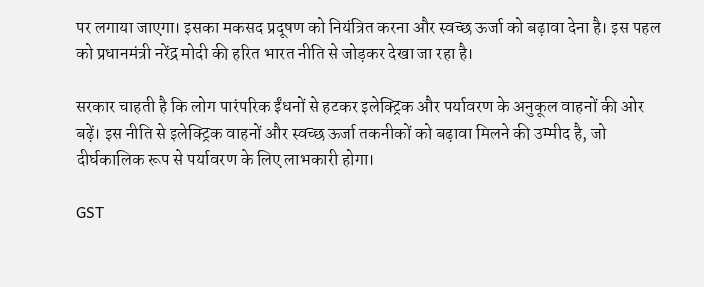पर लगाया जाएगा। इसका मकसद प्रदूषण को नियंत्रित करना और स्वच्छ ऊर्जा को बढ़ावा देना है। इस पहल को प्रधानमंत्री नरेंद्र मोदी की हरित भारत नीति से जोड़कर देखा जा रहा है।

सरकार चाहती है कि लोग पारंपरिक ईंधनों से हटकर इलेक्ट्रिक और पर्यावरण के अनुकूल वाहनों की ओर बढ़ें। इस नीति से इलेक्ट्रिक वाहनों और स्वच्छ ऊर्जा तकनीकों को बढ़ावा मिलने की उम्मीद है, जो दीर्घकालिक रूप से पर्यावरण के लिए लाभकारी होगा।

GST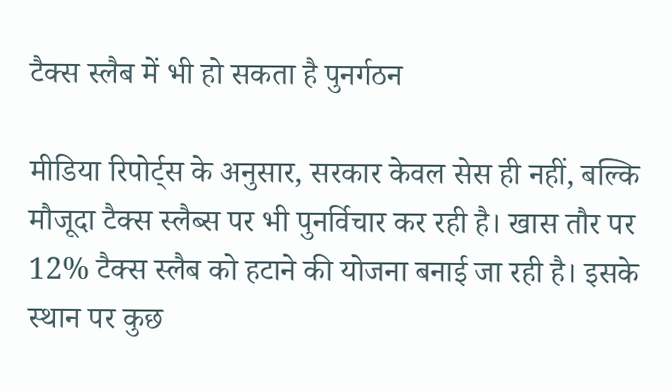टैक्स स्लैब में भी हो सकता है पुनर्गठन

मीडिया रिपोर्ट्स के अनुसार, सरकार केवल सेस ही नहीं, बल्कि मौजूदा टैक्स स्लैब्स पर भी पुनर्विचार कर रही है। खास तौर पर 12% टैक्स स्लैब को हटाने की योजना बनाई जा रही है। इसके स्थान पर कुछ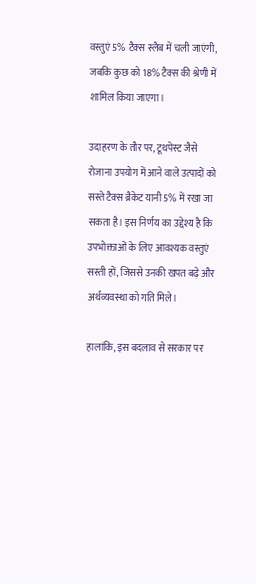वस्तुएं 5% टैक्स स्लैब में चली जाएंगी, जबकि कुछ को 18% टैक्स की श्रेणी में शामिल किया जाएगा।

उदाहरण के तौर पर, टूथपेस्ट जैसे रोजाना उपयोग में आने वाले उत्पादों को सस्ते टैक्स ब्रैकेट यानी 5% में रखा जा सकता है। इस निर्णय का उद्देश्य है कि उपभोक्ताओं के लिए आवश्यक वस्तुएं सस्ती हों, जिससे उनकी खपत बढ़े और अर्थव्यवस्था को गति मिले।

हालांकि, इस बदलाव से सरकार पर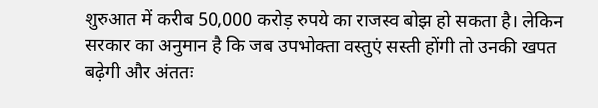शुरुआत में करीब 50,000 करोड़ रुपये का राजस्व बोझ हो सकता है। लेकिन सरकार का अनुमान है कि जब उपभोक्ता वस्तुएं सस्ती होंगी तो उनकी खपत बढ़ेगी और अंततः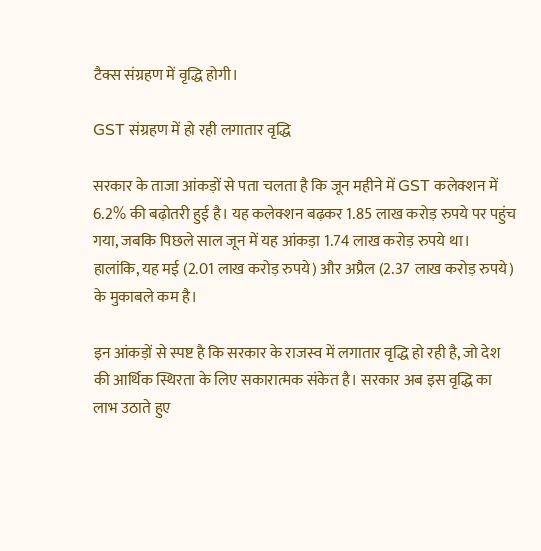टैक्स संग्रहण में वृद्धि होगी।

GST संग्रहण में हो रही लगातार वृद्धि

सरकार के ताजा आंकड़ों से पता चलता है कि जून महीने में GST कलेक्शन में 6.2% की बढ़ोतरी हुई है। यह कलेक्शन बढ़कर 1.85 लाख करोड़ रुपये पर पहुंच गया, जबकि पिछले साल जून में यह आंकड़ा 1.74 लाख करोड़ रुपये था। हालांकि, यह मई (2.01 लाख करोड़ रुपये) और अप्रैल (2.37 लाख करोड़ रुपये) के मुकाबले कम है।

इन आंकड़ों से स्पष्ट है कि सरकार के राजस्व में लगातार वृद्धि हो रही है, जो देश की आर्थिक स्थिरता के लिए सकारात्मक संकेत है। सरकार अब इस वृद्धि का लाभ उठाते हुए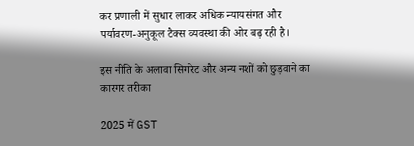कर प्रणाली में सुधार लाकर अधिक न्यायसंगत और पर्यावरण-अनुकूल टैक्स व्यवस्था की ओर बढ़ रही है।

इस नीति के अलावा सिगरेट और अन्य नशों को छुड़वाने का कारगर तरीका

2025 में GST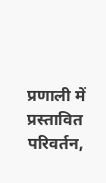प्रणाली में प्रस्तावित परिवर्तन,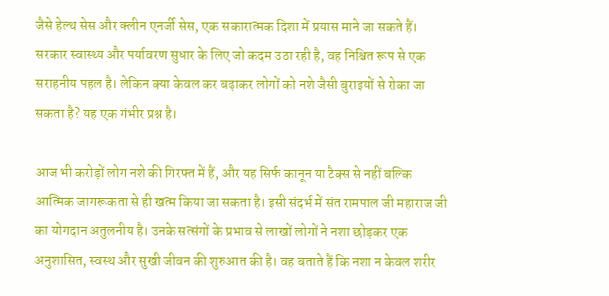जैसे हेल्थ सेस और क्लीन एनर्जी सेस, एक सकारात्मक दिशा में प्रयास माने जा सकते हैं। सरकार स्वास्थ्य और पर्यावरण सुधार के लिए जो कदम उठा रही है, वह निश्चित रूप से एक सराहनीय पहल है। लेकिन क्या केवल कर बढ़ाकर लोगों को नशे जैसी बुराइयों से रोका जा सकता है? यह एक गंभीर प्रश्न है।

आज भी करोड़ों लोग नशे की गिरफ्त में हैं, और यह सिर्फ कानून या टैक्स से नहीं बल्कि आत्मिक जागरूकता से ही खत्म किया जा सकता है। इसी संदर्भ में संत रामपाल जी महाराज जी का योगदान अतुलनीय है। उनके सत्संगों के प्रभाव से लाखों लोगों ने नशा छोड़कर एक अनुशासित, स्वस्थ और सुखी जीवन की शुरुआत की है। वह बताते हैं कि नशा न केवल शरीर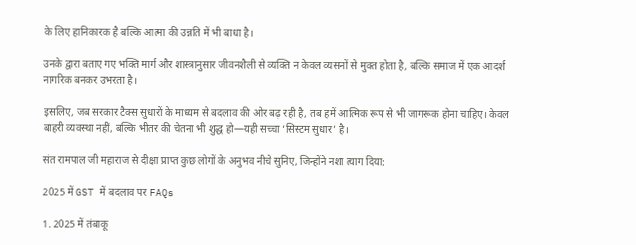के लिए हानिकारक है बल्कि आत्मा की उन्नति में भी बाधा है।

उनके द्वारा बताए गए भक्ति मार्ग और शास्त्रानुसार जीवनशैली से व्यक्ति न केवल व्यसनों से मुक्त होता है, बल्कि समाज में एक आदर्श नागरिक बनकर उभरता है।

इसलिए, जब सरकार टैक्स सुधारों के माध्यम से बदलाव की ओर बढ़ रही है, तब हमें आत्मिक रूप से भी जागरूक होना चाहिए। केवल बाहरी व्यवस्था नहीं, बल्कि भीतर की चेतना भी शुद्ध हो—यही सच्चा ‘सिस्टम सुधार’ है।

संत रामपाल जी महाराज से दीक्षा प्राप्त कुछ लोगों के अनुभव नीचे सुनिए, जिन्होंने नशा त्याग दिया:

2025 में GST में बदलाव पर FAQs

1. 2025 में तंबाकू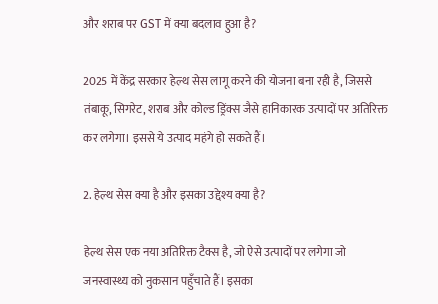और शराब पर GST में क्या बदलाव हुआ है?

2025 में केंद्र सरकार हेल्थ सेस लागू करने की योजना बना रही है, जिससे तंबाकू, सिगरेट, शराब और कोल्ड ड्रिंक्स जैसे हानिकारक उत्पादों पर अतिरिक्त कर लगेगा। इससे ये उत्पाद महंगे हो सकते हैं।

2. हेल्थ सेस क्या है और इसका उद्देश्य क्या है?

हेल्थ सेस एक नया अतिरिक्त टैक्स है, जो ऐसे उत्पादों पर लगेगा जो जनस्वास्थ्य को नुकसान पहुँचाते हैं। इसका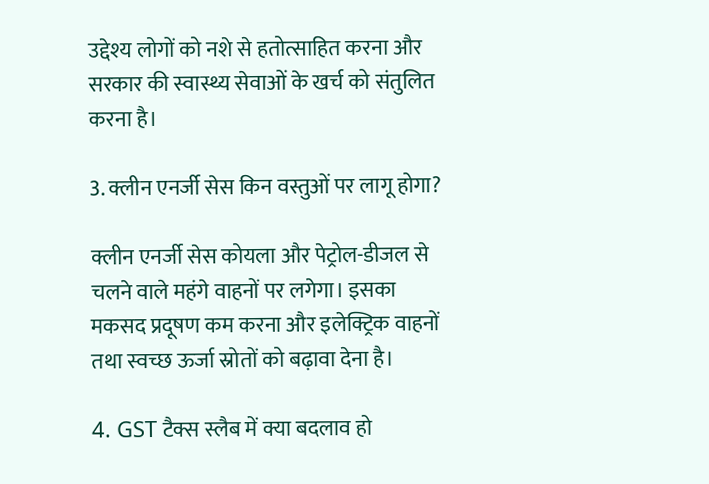उद्देश्य लोगों को नशे से हतोत्साहित करना और सरकार की स्वास्थ्य सेवाओं के खर्च को संतुलित करना है।

3. क्लीन एनर्जी सेस किन वस्तुओं पर लागू होगा?

क्लीन एनर्जी सेस कोयला और पेट्रोल-डीजल से चलने वाले महंगे वाहनों पर लगेगा। इसका मकसद प्रदूषण कम करना और इलेक्ट्रिक वाहनों तथा स्वच्छ ऊर्जा स्रोतों को बढ़ावा देना है।

4. GST टैक्स स्लैब में क्या बदलाव हो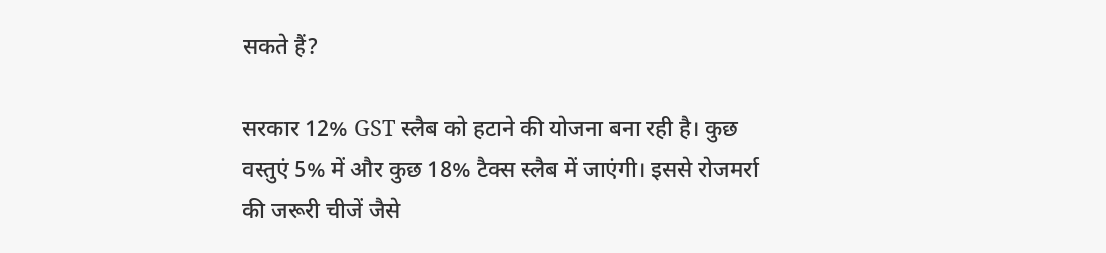सकते हैं?

सरकार 12% GST स्लैब को हटाने की योजना बना रही है। कुछ वस्तुएं 5% में और कुछ 18% टैक्स स्लैब में जाएंगी। इससे रोजमर्रा की जरूरी चीजें जैसे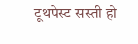टूथपेस्ट सस्ती हो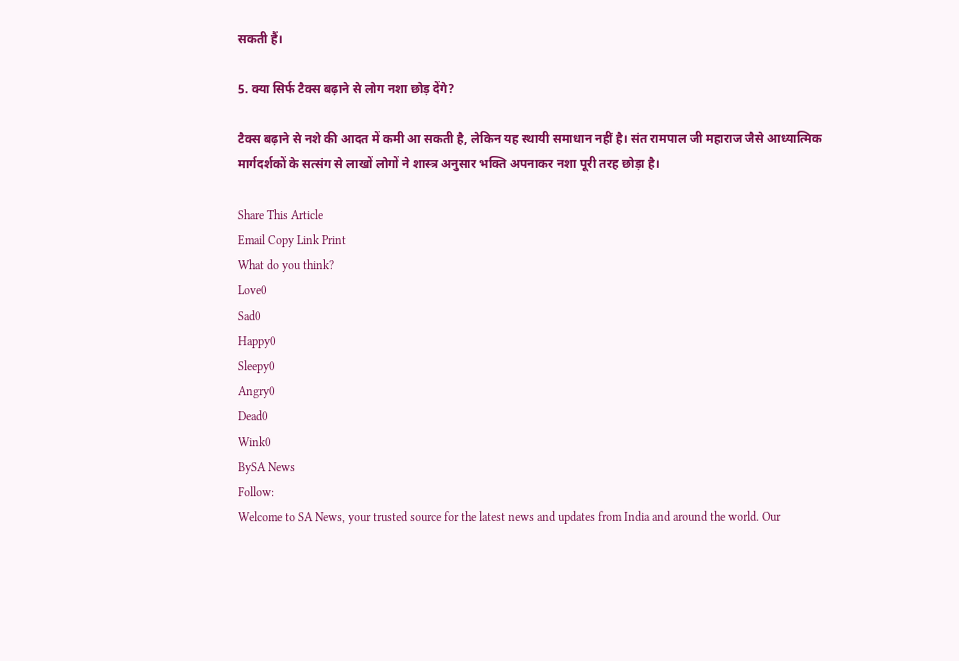सकती हैं।

5. क्या सिर्फ टैक्स बढ़ाने से लोग नशा छोड़ देंगे?

टैक्स बढ़ाने से नशे की आदत में कमी आ सकती है, लेकिन यह स्थायी समाधान नहीं है। संत रामपाल जी महाराज जैसे आध्यात्मिक मार्गदर्शकों के सत्संग से लाखों लोगों ने शास्त्र अनुसार भक्ति अपनाकर नशा पूरी तरह छोड़ा है।

Share This Article
Email Copy Link Print
What do you think?
Love0
Sad0
Happy0
Sleepy0
Angry0
Dead0
Wink0
BySA News
Follow:
Welcome to SA News, your trusted source for the latest news and updates from India and around the world. Our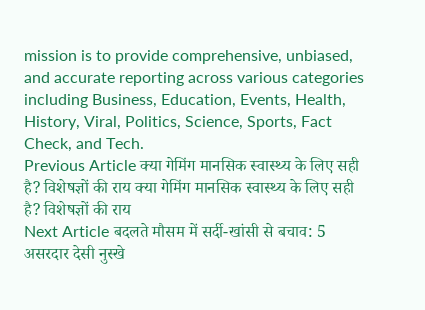mission is to provide comprehensive, unbiased, and accurate reporting across various categories including Business, Education, Events, Health, History, Viral, Politics, Science, Sports, Fact Check, and Tech.
Previous Article क्या गेमिंग मानसिक स्वास्थ्य के लिए सही है? विशेषज्ञों की राय क्या गेमिंग मानसिक स्वास्थ्य के लिए सही है? विशेषज्ञों की राय
Next Article बदलते मौसम में सर्दी-खांसी से बचाव: 5 असरदार देसी नुस्खे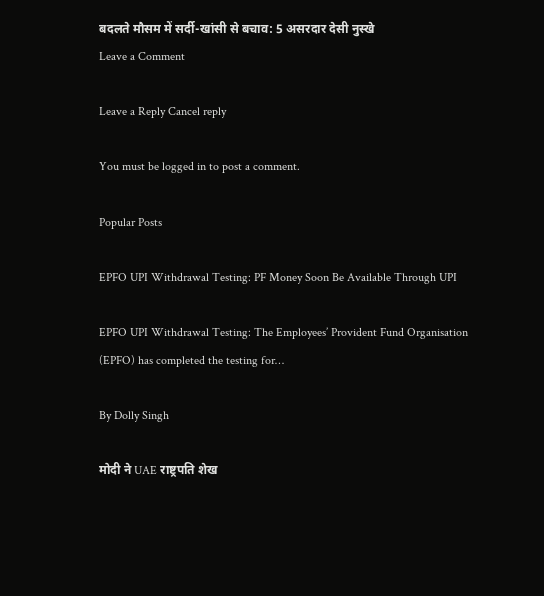बदलते मौसम में सर्दी-खांसी से बचाव: 5 असरदार देसी नुस्खे
Leave a Comment

Leave a Reply Cancel reply

You must be logged in to post a comment.

Popular Posts

EPFO UPI Withdrawal Testing: PF Money Soon Be Available Through UPI

EPFO UPI Withdrawal Testing: The Employees’ Provident Fund Organisation (EPFO) has completed the testing for…

By Dolly Singh

मोदी ने UAE राष्ट्रपति शेख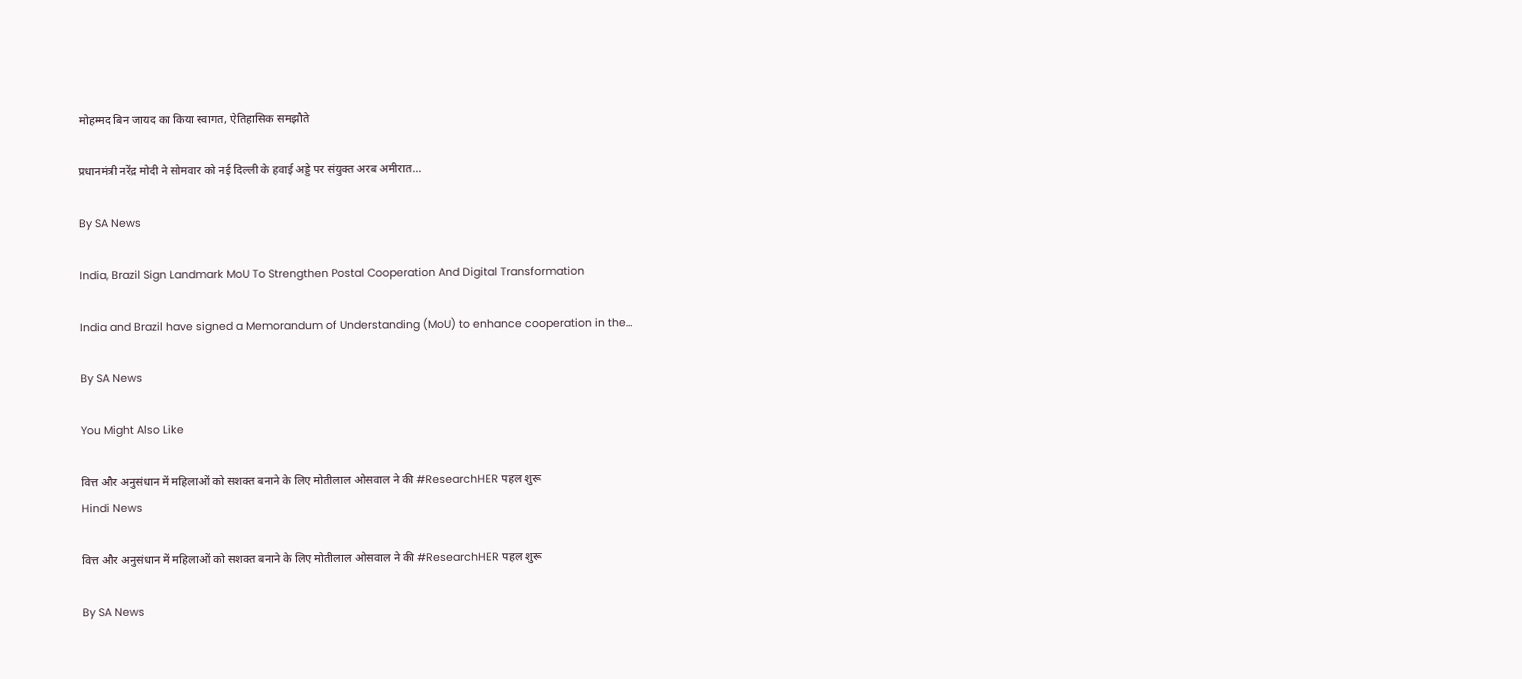मोहम्मद बिन जायद का किया स्वागत, ऐतिहासिक समझौते

प्रधानमंत्री नरेंद्र मोदी ने सोमवार को नई दिल्ली के हवाई अड्डे पर संयुक्त अरब अमीरात…

By SA News

India, Brazil Sign Landmark MoU To Strengthen Postal Cooperation And Digital Transformation

India and Brazil have signed a Memorandum of Understanding (MoU) to enhance cooperation in the…

By SA News

You Might Also Like

वित्त और अनुसंधान में महिलाओं को सशक्त बनाने के लिए मोतीलाल ओसवाल ने की #ResearchHER पहल शुरू
Hindi News

वित्त और अनुसंधान में महिलाओं को सशक्त बनाने के लिए मोतीलाल ओसवाल ने की #ResearchHER पहल शुरू

By SA News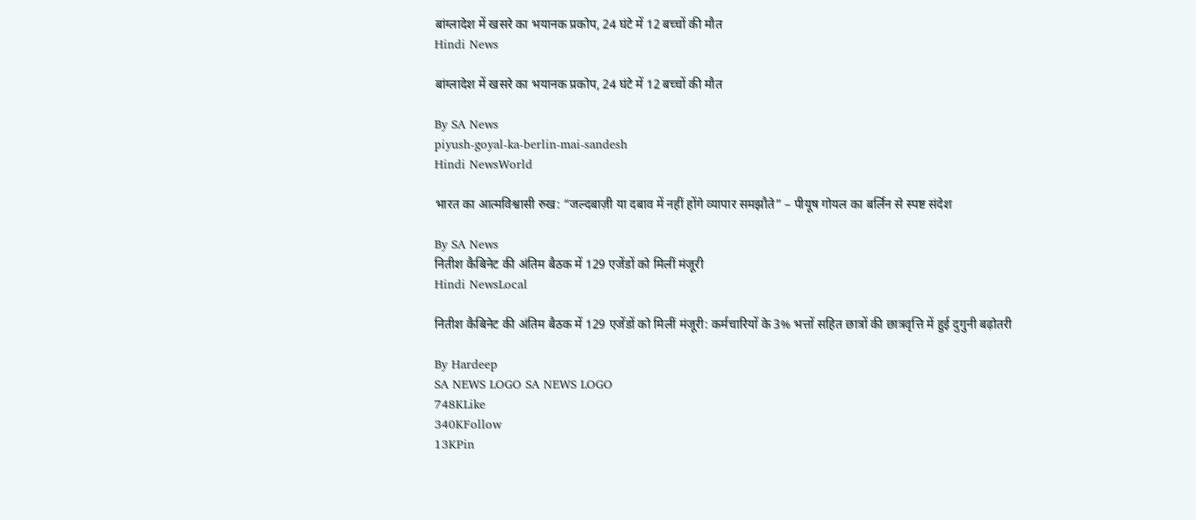बांग्लादेश में खसरे का भयानक प्रकोप, 24 घंटे में 12 बच्चों की मौत
Hindi News

बांग्लादेश में खसरे का भयानक प्रकोप, 24 घंटे में 12 बच्चों की मौत

By SA News
piyush-goyal-ka-berlin-mai-sandesh
Hindi NewsWorld

भारत का आत्मविश्वासी रुख: “जल्दबाज़ी या दबाव में नहीं होंगे व्यापार समझौते” – पीयूष गोयल का बर्लिन से स्पष्ट संदेश

By SA News
नितीश कैबिनेट की अंतिम बैठक में 129 एजेंडों को मिलीं मंजूरी
Hindi NewsLocal

नितीश कैबिनेट की अंतिम बैठक में 129 एजेंडों को मिलीं मंजूरी: कर्मचारियों के 3% भत्तों सहित छात्रों की छात्रवृत्ति में हुई दुगुनी बढ़ोतरी

By Hardeep
SA NEWS LOGO SA NEWS LOGO
748KLike
340KFollow
13KPin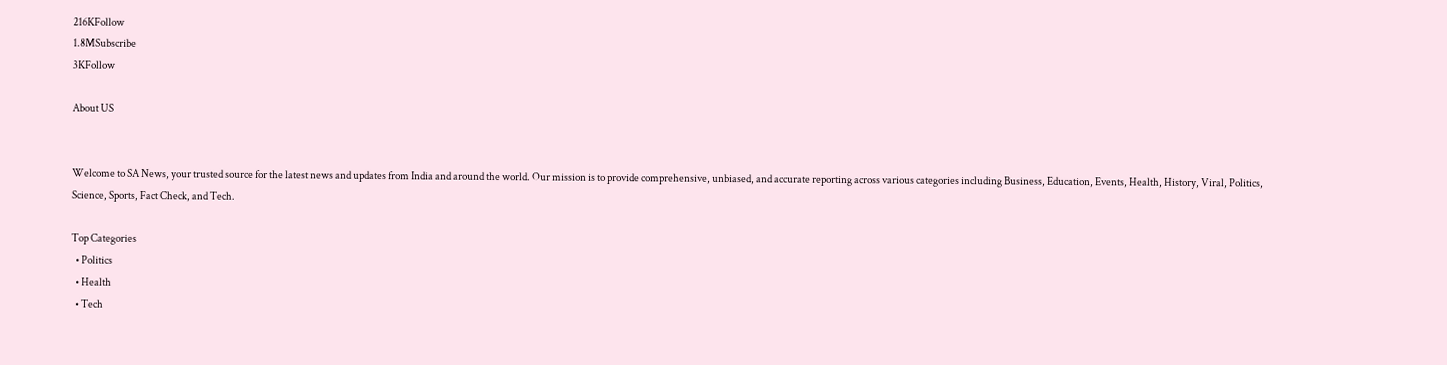216KFollow
1.8MSubscribe
3KFollow

About US


Welcome to SA News, your trusted source for the latest news and updates from India and around the world. Our mission is to provide comprehensive, unbiased, and accurate reporting across various categories including Business, Education, Events, Health, History, Viral, Politics, Science, Sports, Fact Check, and Tech.

Top Categories
  • Politics
  • Health
  • Tech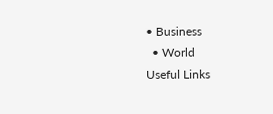• Business
  • World
Useful Links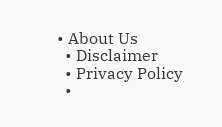• About Us
  • Disclaimer
  • Privacy Policy
  •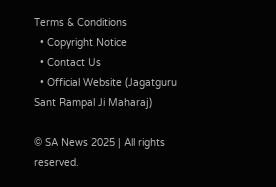Terms & Conditions
  • Copyright Notice
  • Contact Us
  • Official Website (Jagatguru Sant Rampal Ji Maharaj)

© SA News 2025 | All rights reserved.